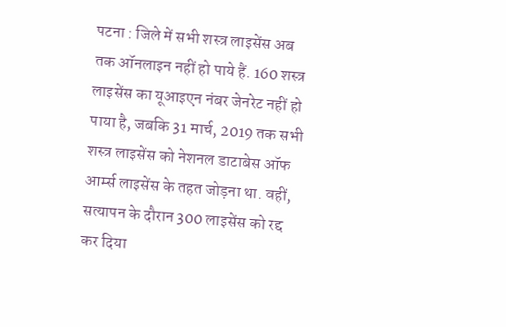पटना : जिले में सभी शस्त्र लाइसेंस अब तक ऑनलाइन नहीं हो पाये हैं. 160 शस्त्र लाइसेंस का यूआइएन नंबर जेनरेट नहीं हो पाया है, जबकि 31 मार्च, 2019 तक सभी शस्त्र लाइसेंस को नेशनल डाटाबेस ऑफ आर्म्स लाइसेंस के तहत जोड़ना था. वहीं, सत्यापन के दौरान 300 लाइसेंस को रद्द कर दिया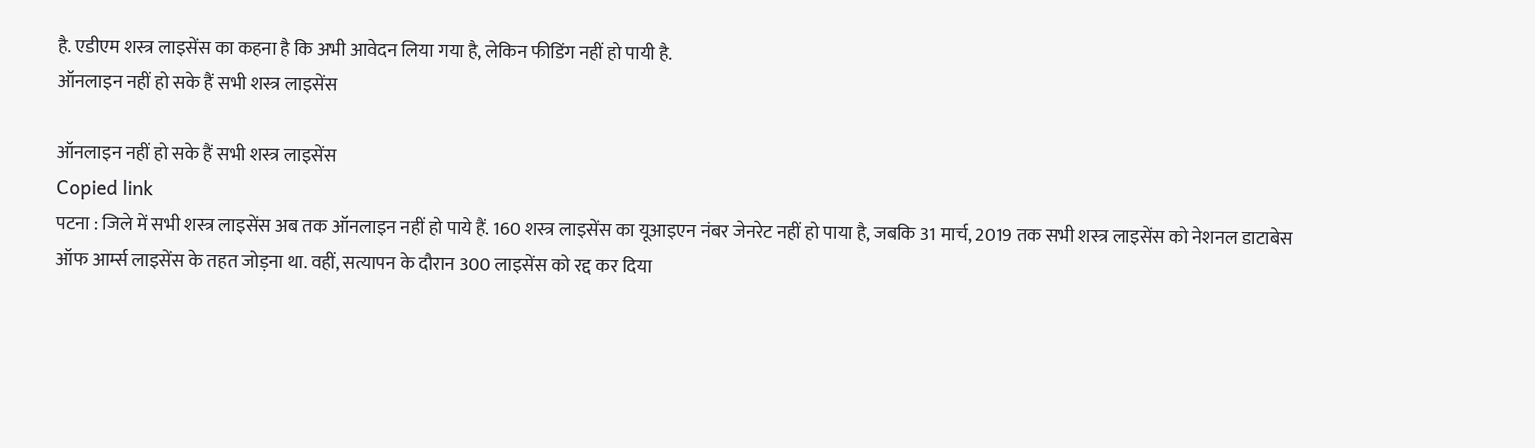है. एडीएम शस्त्र लाइसेंस का कहना है कि अभी आवेदन लिया गया है, लेकिन फीडिंग नहीं हो पायी है.
ऑनलाइन नहीं हो सके हैं सभी शस्त्र लाइसेंस

ऑनलाइन नहीं हो सके हैं सभी शस्त्र लाइसेंस
Copied link
पटना : जिले में सभी शस्त्र लाइसेंस अब तक ऑनलाइन नहीं हो पाये हैं. 160 शस्त्र लाइसेंस का यूआइएन नंबर जेनरेट नहीं हो पाया है, जबकि 31 मार्च, 2019 तक सभी शस्त्र लाइसेंस को नेशनल डाटाबेस ऑफ आर्म्स लाइसेंस के तहत जोड़ना था. वहीं, सत्यापन के दौरान 300 लाइसेंस को रद्द कर दिया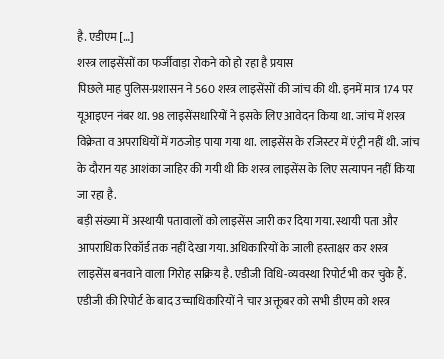है. एडीएम […]
शस्त्र लाइसेंसों का फर्जीवाड़ा रोकने को हो रहा है प्रयास
पिछले माह पुलिस-प्रशासन ने 560 शस्त्र लाइसेंसों की जांच की थी. इनमें मात्र 174 पर यूआइएन नंबर था. 98 लाइसेंसधारियों ने इसके लिए आवेदन किया था. जांच में शस्त्र विक्रेता व अपराधियों में गठजोड़ पाया गया था. लाइसेंस के रजिस्टर में एंट्री नहीं थी. जांच के दौरान यह आशंका जाहिर की गयी थी कि शस्त्र लाइसेंस के लिए सत्यापन नहीं किया जा रहा है.
बड़ी संख्या में अस्थायी पतावालों को लाइसेंस जारी कर दिया गया. स्थायी पता और आपराधिक रिकॉर्ड तक नहीं देखा गया. अधिकारियों के जाली हस्ताक्षर कर शस्त्र लाइसेंस बनवाने वाला गिरोह सक्रिय है. एडीजी विधि-व्यवस्था रिपोर्ट भी कर चुके हैं. एडीजी की रिपोर्ट के बाद उच्चाधिकारियों ने चार अक्तूबर को सभी डीएम को शस्त्र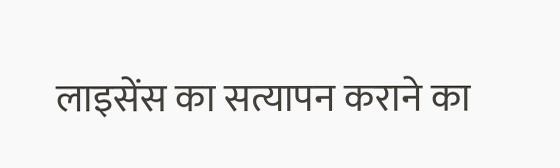लाइसेंस का सत्यापन कराने का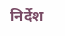निर्देश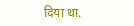दिया था.